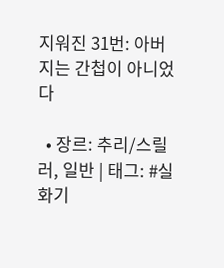지워진 31번: 아버지는 간첩이 아니었다

  • 장르: 추리/스릴러, 일반 | 태그: #실화기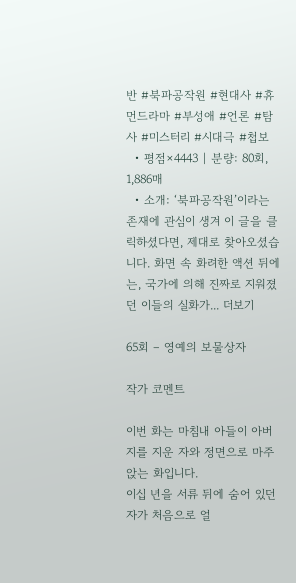반 #북파공작원 #현대사 #휴먼드라마 #부성애 #언론 #탐사 #미스터리 #시대극 #첩보
  • 평점×4443 | 분량: 80회, 1,886매
  • 소개: ‘북파공작원’이라는 존재에 관심이 생겨 이 글을 클릭하셨다면, 제대로 찾아오셨습니다. 화면 속 화려한 액션 뒤에는, 국가에 의해 진짜로 지워졌던 이들의 실화가... 더보기

65회 – 영예의 보물상자

작가 코멘트

이번 화는 마침내 아들이 아버지를 지운 자와 정면으로 마주 앉는 화입니다.
이십 년을 서류 뒤에 숨어 있던 자가 처음으로 얼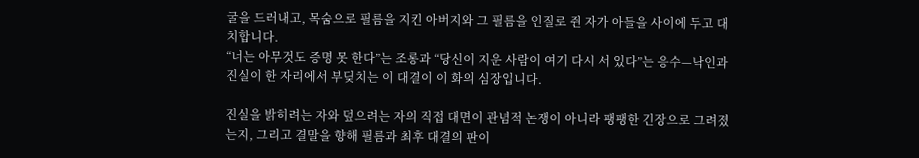굴을 드러내고, 목숨으로 필름을 지킨 아버지와 그 필름을 인질로 쥔 자가 아들을 사이에 두고 대치합니다.
“너는 아무것도 증명 못 한다”는 조롱과 “당신이 지운 사람이 여기 다시 서 있다”는 응수—낙인과 진실이 한 자리에서 부딪치는 이 대결이 이 화의 심장입니다.

진실을 밝히려는 자와 덮으려는 자의 직접 대면이 관념적 논쟁이 아니라 팽팽한 긴장으로 그려졌는지, 그리고 결말을 향해 필름과 최후 대결의 판이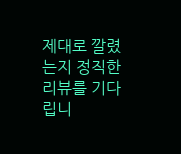제대로 깔렸는지 정직한 리뷰를 기다립니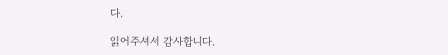다.

읽어주셔서 감사합니다.